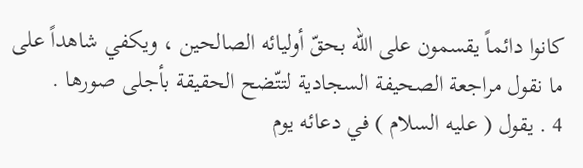كانوا دائماً يقسمون على اللّه بحقّ أوليائه الصالحين ، ويكفي شاهداً على ما نقول مراجعة الصحيفة السجادية لتتّضح الحقيقة بأجلى صورها .
4 . يقول ( عليه السلام ) في دعائه يوم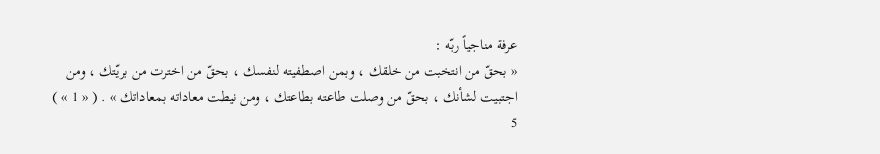عرفة مناجياً ربّه :
« بحقّ من انتخبت من خلقك ، وبمن اصطفيته لنفسك ، بحقّ من اخترت من بريّتك ، ومن اجتبيت لشأنك ، بحقّ من وصلت طاعته بطاعتك ، ومن نيطت معاداته بمعاداتك » . ( « 1 » )
5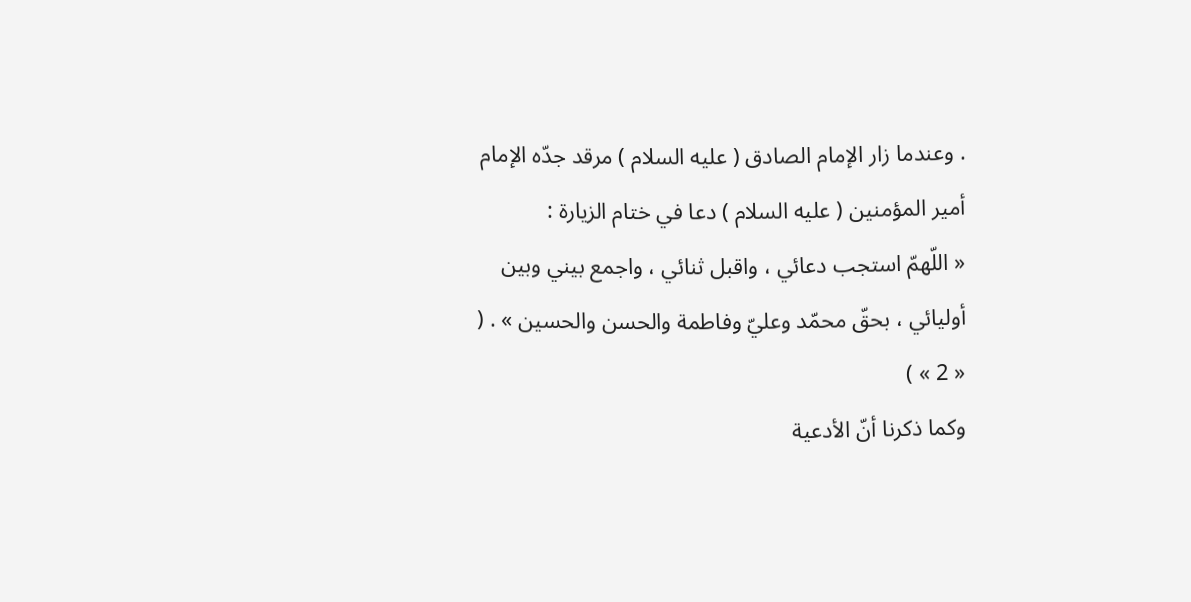. وعندما زار الإمام الصادق ( عليه السلام ) مرقد جدّه الإمام أمير المؤمنين ( عليه السلام ) دعا في ختام الزيارة :
« اللّهمّ استجب دعائي ، واقبل ثنائي ، واجمع بيني وبين أوليائي ، بحقّ محمّد وعليّ وفاطمة والحسن والحسين » . ( « 2 » )
وكما ذكرنا أنّ الأدعية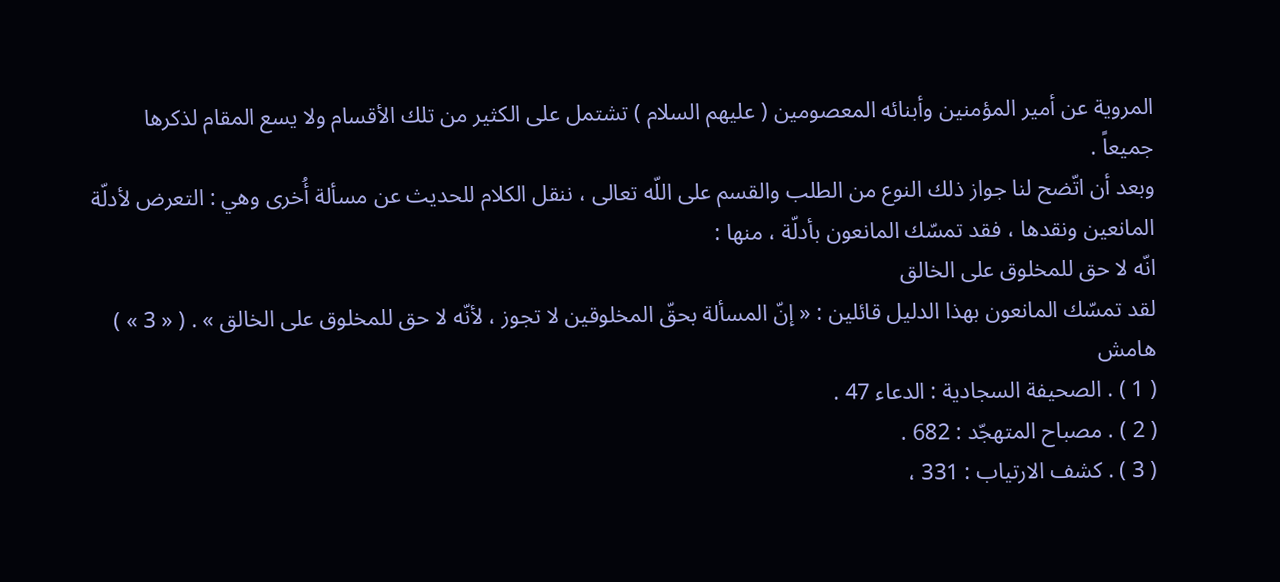المروية عن أمير المؤمنين وأبنائه المعصومين ( عليهم السلام ) تشتمل على الكثير من تلك الأقسام ولا يسع المقام لذكرها جميعاً .
وبعد أن اتّضح لنا جواز ذلك النوع من الطلب والقسم على اللّه تعالى ، ننقل الكلام للحديث عن مسألة أُخرى وهي : التعرض لأدلّة المانعين ونقدها ، فقد تمسّك المانعون بأدلّة ، منها :
انّه لا حق للمخلوق على الخالق
لقد تمسّك المانعون بهذا الدليل قائلين : « إنّ المسألة بحقّ المخلوقين لا تجوز ، لأنّه لا حق للمخلوق على الخالق » . ( « 3 » )
هامش
( 1 ) . الصحيفة السجادية : الدعاء 47 .
( 2 ) . مصباح المتهجّد : 682 .
( 3 ) . كشف الارتياب : 331 ،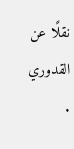نقلًا عن القدوري .